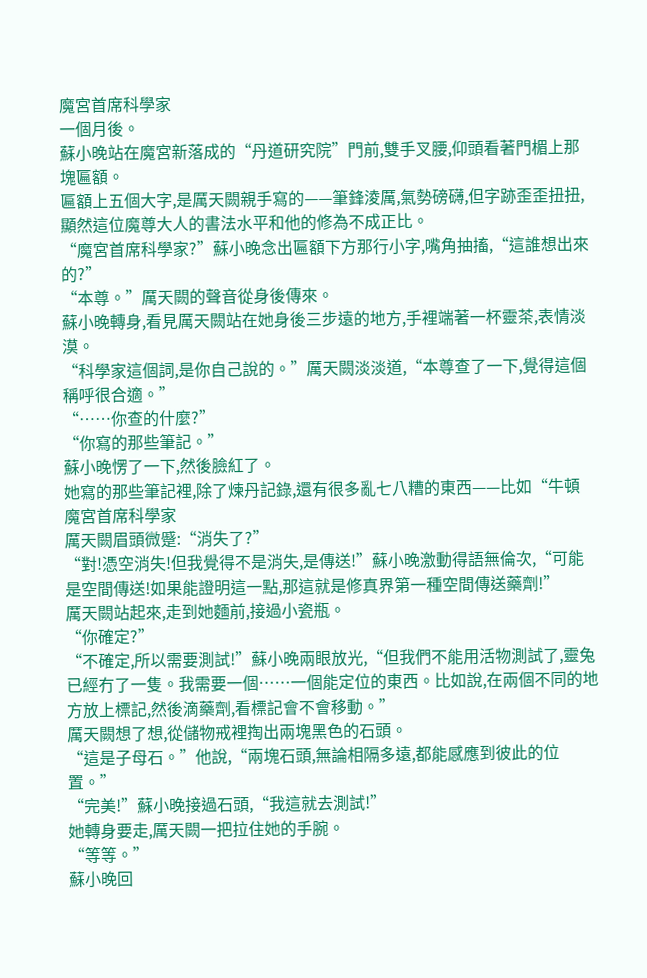魔宮首席科學家
一個月後。
蘇小晚站在魔宮新落成的“丹道研究院”門前,雙手叉腰,仰頭看著門楣上那塊匾額。
匾額上五個大字,是厲天闕親手寫的——筆鋒淩厲,氣勢磅礴,但字跡歪歪扭扭,顯然這位魔尊大人的書法水平和他的修為不成正比。
“魔宮首席科學家?”蘇小晚念出匾額下方那行小字,嘴角抽搐,“這誰想出來的?”
“本尊。”厲天闕的聲音從身後傳來。
蘇小晚轉身,看見厲天闕站在她身後三步遠的地方,手裡端著一杯靈茶,表情淡漠。
“科學家這個詞,是你自己說的。”厲天闕淡淡道,“本尊查了一下,覺得這個稱呼很合適。”
“……你查的什麼?”
“你寫的那些筆記。”
蘇小晚愣了一下,然後臉紅了。
她寫的那些筆記裡,除了煉丹記錄,還有很多亂七八糟的東西——比如“牛頓
魔宮首席科學家
厲天闕眉頭微蹙:“消失了?”
“對!憑空消失!但我覺得不是消失,是傳送!”蘇小晚激動得語無倫次,“可能是空間傳送!如果能證明這一點,那這就是修真界第一種空間傳送藥劑!”
厲天闕站起來,走到她麵前,接過小瓷瓶。
“你確定?”
“不確定,所以需要測試!”蘇小晚兩眼放光,“但我們不能用活物測試了,靈兔已經冇了一隻。我需要一個……一個能定位的東西。比如說,在兩個不同的地方放上標記,然後滴藥劑,看標記會不會移動。”
厲天闕想了想,從儲物戒裡掏出兩塊黑色的石頭。
“這是子母石。”他說,“兩塊石頭,無論相隔多遠,都能感應到彼此的位置。”
“完美!”蘇小晚接過石頭,“我這就去測試!”
她轉身要走,厲天闕一把拉住她的手腕。
“等等。”
蘇小晚回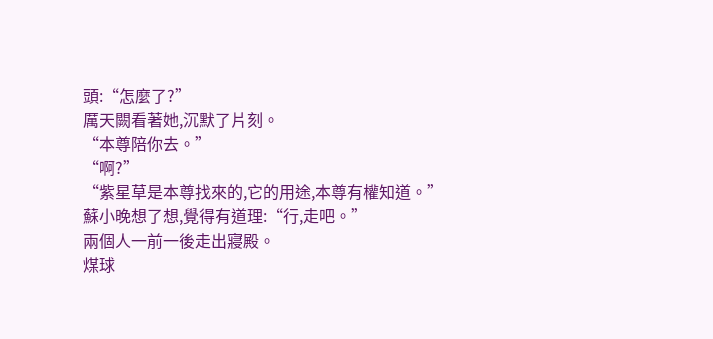頭:“怎麼了?”
厲天闕看著她,沉默了片刻。
“本尊陪你去。”
“啊?”
“紫星草是本尊找來的,它的用途,本尊有權知道。”
蘇小晚想了想,覺得有道理:“行,走吧。”
兩個人一前一後走出寢殿。
煤球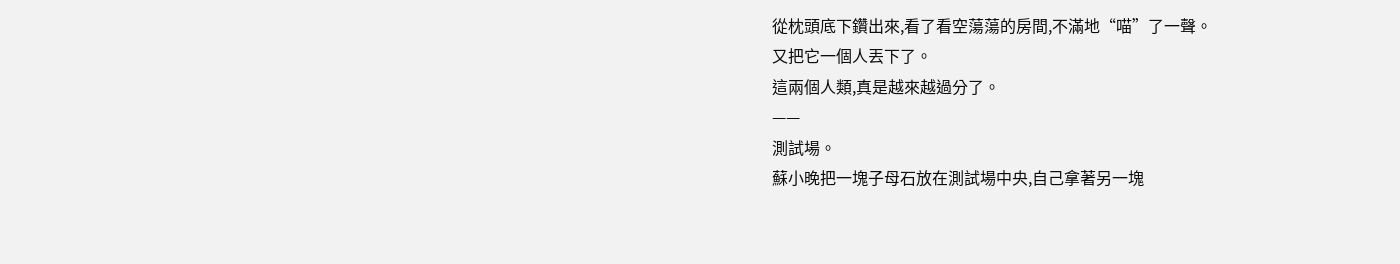從枕頭底下鑽出來,看了看空蕩蕩的房間,不滿地“喵”了一聲。
又把它一個人丟下了。
這兩個人類,真是越來越過分了。
——
測試場。
蘇小晚把一塊子母石放在測試場中央,自己拿著另一塊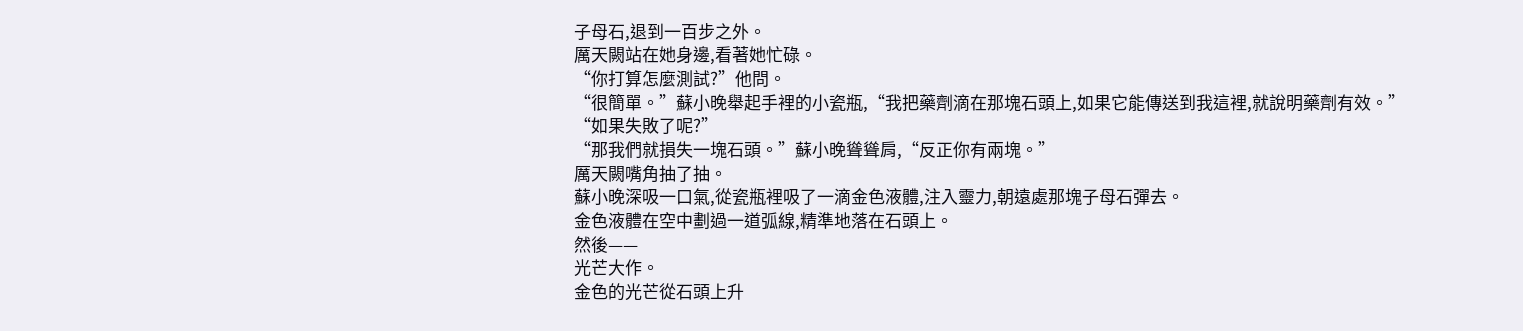子母石,退到一百步之外。
厲天闕站在她身邊,看著她忙碌。
“你打算怎麼測試?”他問。
“很簡單。”蘇小晚舉起手裡的小瓷瓶,“我把藥劑滴在那塊石頭上,如果它能傳送到我這裡,就說明藥劑有效。”
“如果失敗了呢?”
“那我們就損失一塊石頭。”蘇小晚聳聳肩,“反正你有兩塊。”
厲天闕嘴角抽了抽。
蘇小晚深吸一口氣,從瓷瓶裡吸了一滴金色液體,注入靈力,朝遠處那塊子母石彈去。
金色液體在空中劃過一道弧線,精準地落在石頭上。
然後——
光芒大作。
金色的光芒從石頭上升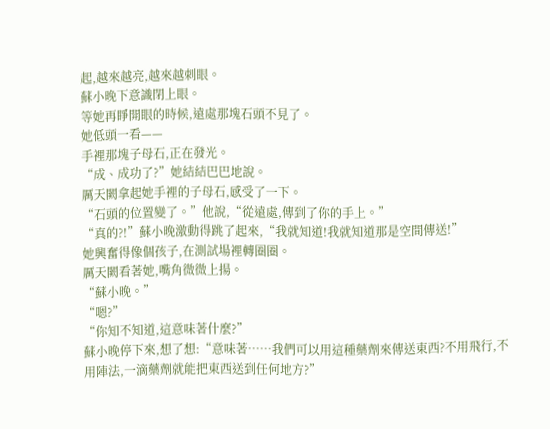起,越來越亮,越來越刺眼。
蘇小晚下意識閉上眼。
等她再睜開眼的時候,遠處那塊石頭不見了。
她低頭一看——
手裡那塊子母石,正在發光。
“成、成功了?”她結結巴巴地說。
厲天闕拿起她手裡的子母石,感受了一下。
“石頭的位置變了。”他說,“從遠處,傳到了你的手上。”
“真的?!”蘇小晚激動得跳了起來,“我就知道!我就知道那是空間傳送!”
她興奮得像個孩子,在測試場裡轉圈圈。
厲天闕看著她,嘴角微微上揚。
“蘇小晚。”
“嗯?”
“你知不知道,這意味著什麼?”
蘇小晚停下來,想了想:“意味著……我們可以用這種藥劑來傳送東西?不用飛行,不用陣法,一滴藥劑就能把東西送到任何地方?”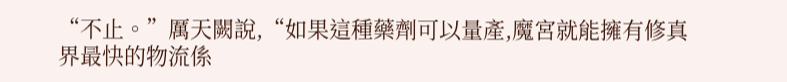“不止。”厲天闕說,“如果這種藥劑可以量產,魔宮就能擁有修真界最快的物流係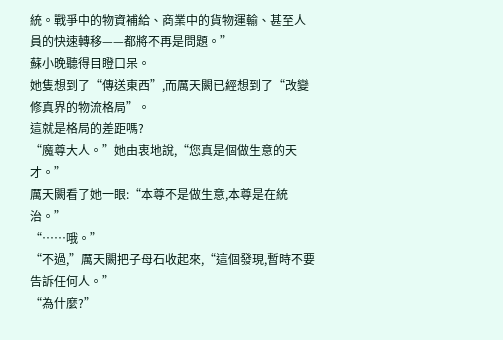統。戰爭中的物資補給、商業中的貨物運輸、甚至人員的快速轉移——都將不再是問題。”
蘇小晚聽得目瞪口呆。
她隻想到了“傳送東西”,而厲天闕已經想到了“改變修真界的物流格局”。
這就是格局的差距嗎?
“魔尊大人。”她由衷地說,“您真是個做生意的天才。”
厲天闕看了她一眼:“本尊不是做生意,本尊是在統治。”
“……哦。”
“不過,”厲天闕把子母石收起來,“這個發現,暫時不要告訴任何人。”
“為什麼?”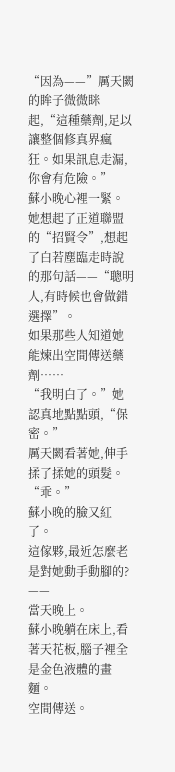“因為——”厲天闕的眸子微微眯起,“這種藥劑,足以讓整個修真界瘋狂。如果訊息走漏,你會有危險。”
蘇小晚心裡一緊。
她想起了正道聯盟的“招賢令”,想起了白若塵臨走時說的那句話——“聰明人,有時候也會做錯選擇”。
如果那些人知道她能煉出空間傳送藥劑……
“我明白了。”她認真地點點頭,“保密。”
厲天闕看著她,伸手揉了揉她的頭髮。
“乖。”
蘇小晚的臉又紅了。
這傢夥,最近怎麼老是對她動手動腳的?
——
當天晚上。
蘇小晚躺在床上,看著天花板,腦子裡全是金色液體的畫麵。
空間傳送。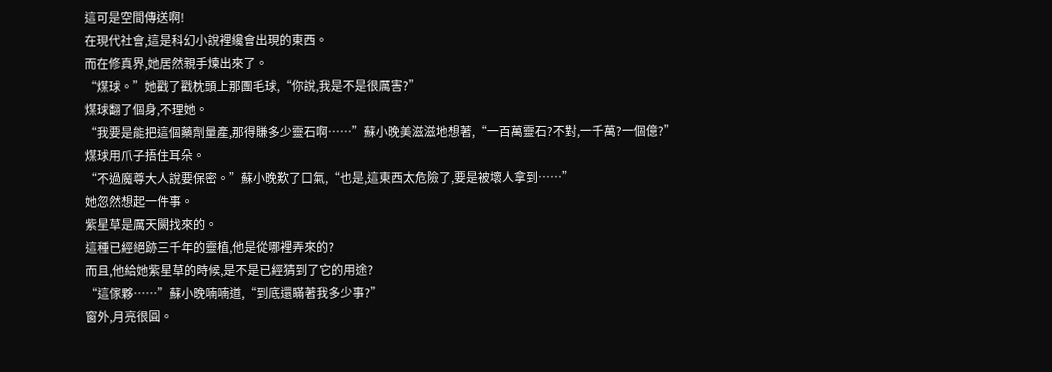這可是空間傳送啊!
在現代社會,這是科幻小說裡纔會出現的東西。
而在修真界,她居然親手煉出來了。
“煤球。”她戳了戳枕頭上那團毛球,“你說,我是不是很厲害?”
煤球翻了個身,不理她。
“我要是能把這個藥劑量產,那得賺多少靈石啊……”蘇小晚美滋滋地想著,“一百萬靈石?不對,一千萬?一個億?”
煤球用爪子捂住耳朵。
“不過魔尊大人說要保密。”蘇小晚歎了口氣,“也是,這東西太危險了,要是被壞人拿到……”
她忽然想起一件事。
紫星草是厲天闕找來的。
這種已經絕跡三千年的靈植,他是從哪裡弄來的?
而且,他給她紫星草的時候,是不是已經猜到了它的用途?
“這傢夥……”蘇小晚喃喃道,“到底還瞞著我多少事?”
窗外,月亮很圓。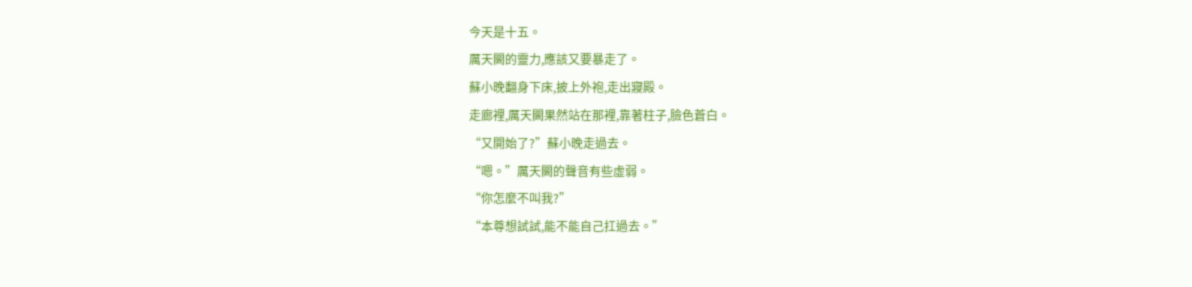今天是十五。
厲天闕的靈力,應該又要暴走了。
蘇小晚翻身下床,披上外袍,走出寢殿。
走廊裡,厲天闕果然站在那裡,靠著柱子,臉色蒼白。
“又開始了?”蘇小晚走過去。
“嗯。”厲天闕的聲音有些虛弱。
“你怎麼不叫我?”
“本尊想試試,能不能自己扛過去。”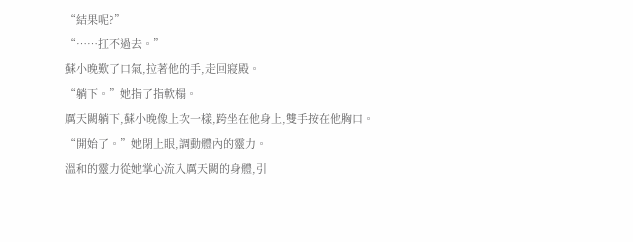“結果呢?”
“……扛不過去。”
蘇小晚歎了口氣,拉著他的手,走回寢殿。
“躺下。”她指了指軟榻。
厲天闕躺下,蘇小晚像上次一樣,跨坐在他身上,雙手按在他胸口。
“開始了。”她閉上眼,調動體內的靈力。
溫和的靈力從她掌心流入厲天闕的身體,引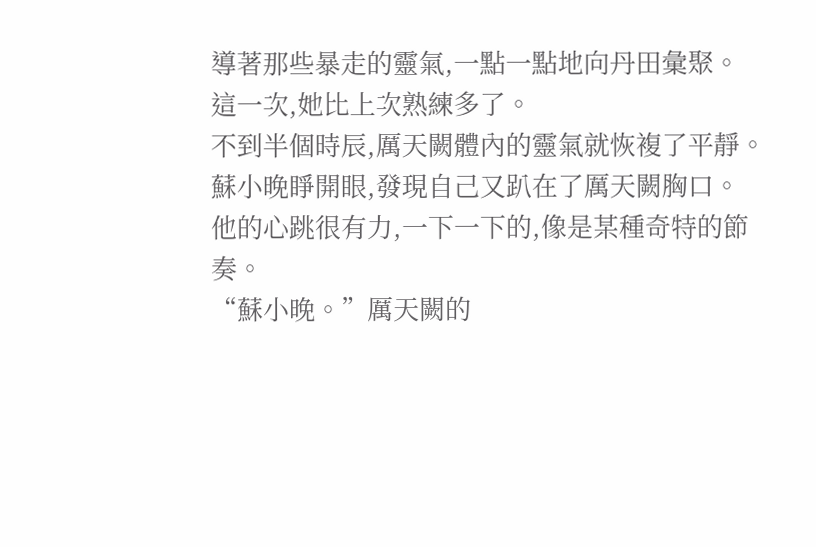導著那些暴走的靈氣,一點一點地向丹田彙聚。
這一次,她比上次熟練多了。
不到半個時辰,厲天闕體內的靈氣就恢複了平靜。
蘇小晚睜開眼,發現自己又趴在了厲天闕胸口。
他的心跳很有力,一下一下的,像是某種奇特的節奏。
“蘇小晚。”厲天闕的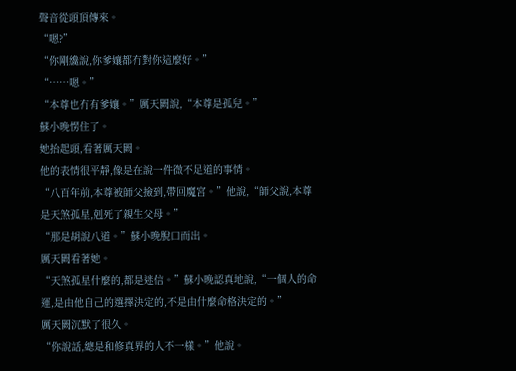聲音從頭頂傳來。
“嗯?”
“你剛纔說,你爹孃都冇對你這麼好。”
“……嗯。”
“本尊也冇有爹孃。”厲天闕說,“本尊是孤兒。”
蘇小晚愣住了。
她抬起頭,看著厲天闕。
他的表情很平靜,像是在說一件微不足道的事情。
“八百年前,本尊被師父撿到,帶回魔宮。”他說,“師父說,本尊是天煞孤星,剋死了親生父母。”
“那是胡說八道。”蘇小晚脫口而出。
厲天闕看著她。
“天煞孤星什麼的,都是迷信。”蘇小晚認真地說,“一個人的命運,是由他自己的選擇決定的,不是由什麼命格決定的。”
厲天闕沉默了很久。
“你說話,總是和修真界的人不一樣。”他說。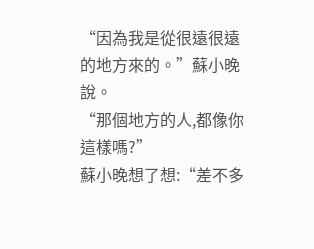“因為我是從很遠很遠的地方來的。”蘇小晚說。
“那個地方的人,都像你這樣嗎?”
蘇小晚想了想:“差不多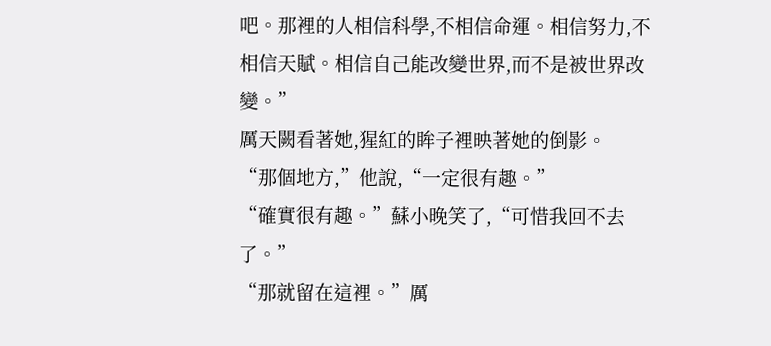吧。那裡的人相信科學,不相信命運。相信努力,不相信天賦。相信自己能改變世界,而不是被世界改變。”
厲天闕看著她,猩紅的眸子裡映著她的倒影。
“那個地方,”他說,“一定很有趣。”
“確實很有趣。”蘇小晚笑了,“可惜我回不去了。”
“那就留在這裡。”厲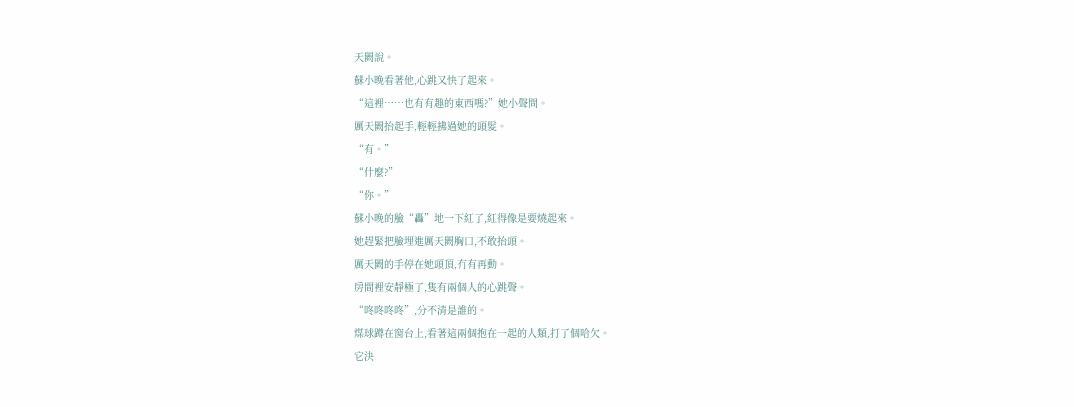天闕說。
蘇小晚看著他,心跳又快了起來。
“這裡……也有有趣的東西嗎?”她小聲問。
厲天闕抬起手,輕輕拂過她的頭髮。
“有。”
“什麼?”
“你。”
蘇小晚的臉“轟”地一下紅了,紅得像是要燒起來。
她趕緊把臉埋進厲天闕胸口,不敢抬頭。
厲天闕的手停在她頭頂,冇有再動。
房間裡安靜極了,隻有兩個人的心跳聲。
“咚咚咚咚”,分不清是誰的。
煤球蹲在窗台上,看著這兩個抱在一起的人類,打了個哈欠。
它決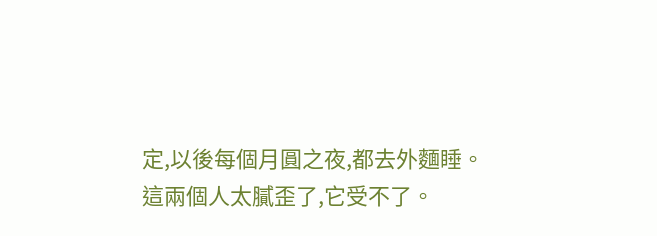定,以後每個月圓之夜,都去外麵睡。
這兩個人太膩歪了,它受不了。